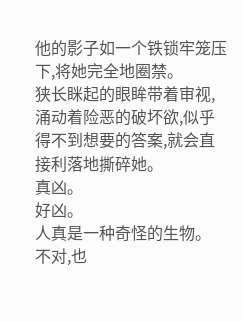他的影子如一个铁锁牢笼压下,将她完全地圈禁。
狭长眯起的眼眸带着审视,涌动着险恶的破坏欲,似乎得不到想要的答案,就会直接利落地撕碎她。
真凶。
好凶。
人真是一种奇怪的生物。
不对,也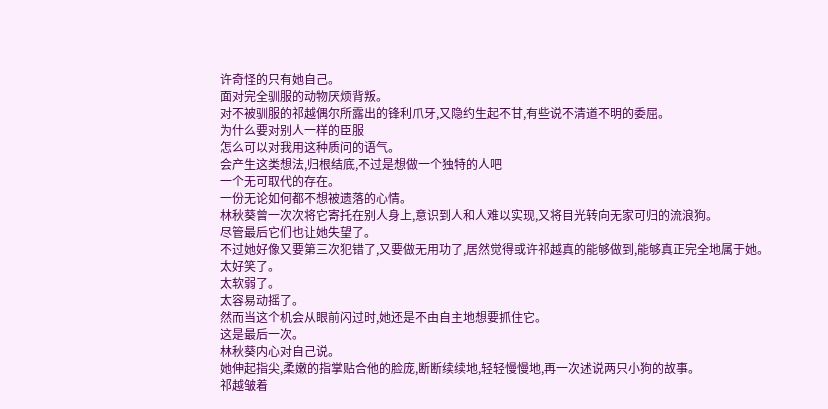许奇怪的只有她自己。
面对完全驯服的动物厌烦背叛。
对不被驯服的祁越偶尔所露出的锋利爪牙,又隐约生起不甘,有些说不清道不明的委屈。
为什么要对别人一样的臣服
怎么可以对我用这种质问的语气。
会产生这类想法,归根结底,不过是想做一个独特的人吧
一个无可取代的存在。
一份无论如何都不想被遗落的心情。
林秋葵曾一次次将它寄托在别人身上,意识到人和人难以实现,又将目光转向无家可归的流浪狗。
尽管最后它们也让她失望了。
不过她好像又要第三次犯错了,又要做无用功了,居然觉得或许祁越真的能够做到,能够真正完全地属于她。
太好笑了。
太软弱了。
太容易动摇了。
然而当这个机会从眼前闪过时,她还是不由自主地想要抓住它。
这是最后一次。
林秋葵内心对自己说。
她伸起指尖,柔嫩的指掌贴合他的脸庞,断断续续地,轻轻慢慢地,再一次述说两只小狗的故事。
祁越皱着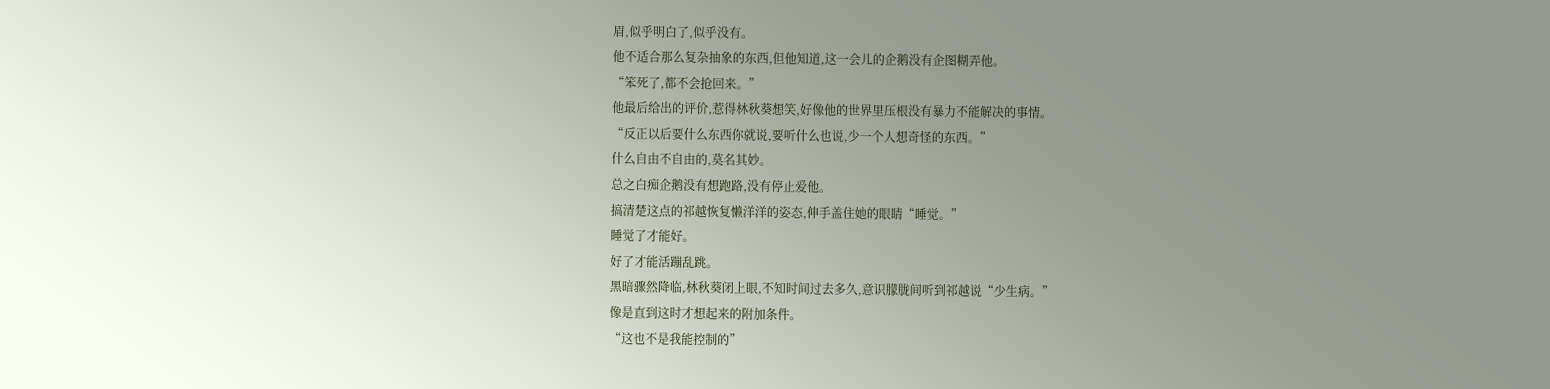眉,似乎明白了,似乎没有。
他不适合那么复杂抽象的东西,但他知道,这一会儿的企鹅没有企图糊弄他。
“笨死了,都不会抢回来。”
他最后给出的评价,惹得林秋葵想笑,好像他的世界里压根没有暴力不能解决的事情。
“反正以后要什么东西你就说,要听什么也说,少一个人想奇怪的东西。”
什么自由不自由的,莫名其妙。
总之白痴企鹅没有想跑路,没有停止爱他。
搞清楚这点的祁越恢复懒洋洋的姿态,伸手盖住她的眼睛“睡觉。”
睡觉了才能好。
好了才能活蹦乱跳。
黑暗骤然降临,林秋葵闭上眼,不知时间过去多久,意识朦胧间听到祁越说“少生病。”
像是直到这时才想起来的附加条件。
“这也不是我能控制的”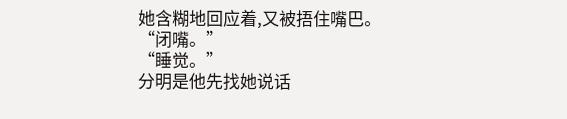她含糊地回应着,又被捂住嘴巴。
“闭嘴。”
“睡觉。”
分明是他先找她说话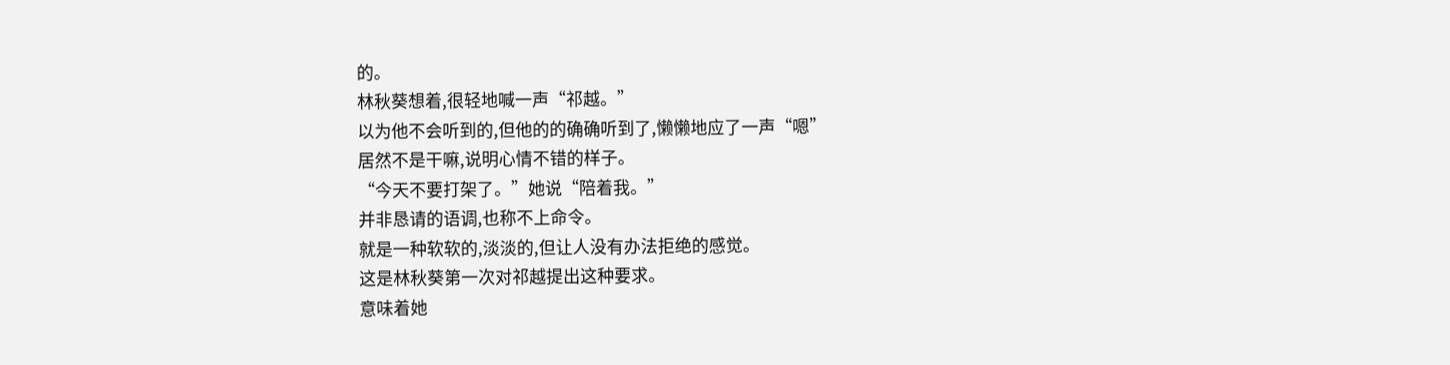的。
林秋葵想着,很轻地喊一声“祁越。”
以为他不会听到的,但他的的确确听到了,懒懒地应了一声“嗯”
居然不是干嘛,说明心情不错的样子。
“今天不要打架了。”她说“陪着我。”
并非恳请的语调,也称不上命令。
就是一种软软的,淡淡的,但让人没有办法拒绝的感觉。
这是林秋葵第一次对祁越提出这种要求。
意味着她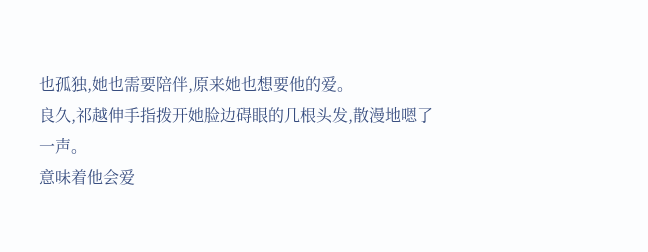也孤独,她也需要陪伴,原来她也想要他的爱。
良久,祁越伸手指拨开她脸边碍眼的几根头发,散漫地嗯了一声。
意味着他会爱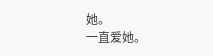她。
一直爱她。